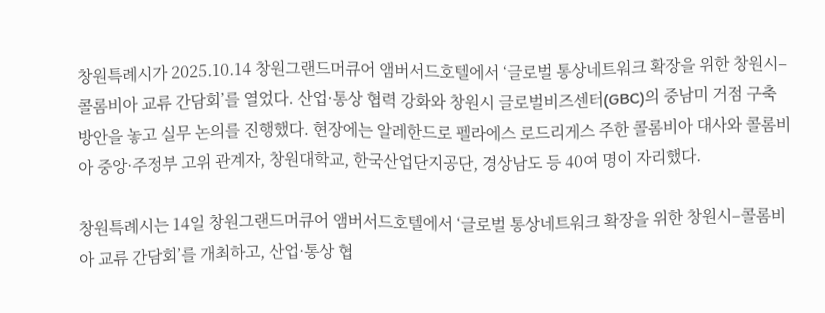창원특례시가 2025.10.14 창원그랜드머큐어 앰버서드호텔에서 ‘글로벌 통상네트워크 확장을 위한 창원시–콜롬비아 교류 간담회’를 열었다. 산업·통상 협력 강화와 창원시 글로벌비즈센터(GBC)의 중남미 거점 구축 방안을 놓고 실무 논의를 진행했다. 현장에는 알레한드로 펠라에스 로드리게스 주한 콜롬비아 대사와 콜롬비아 중앙·주정부 고위 관계자, 창원대학교, 한국산업단지공단, 경상남도 등 40여 명이 자리했다.

창원특례시는 14일 창원그랜드머큐어 앰버서드호텔에서 ‘글로벌 통상네트워크 확장을 위한 창원시–콜롬비아 교류 간담회’를 개최하고, 산업·통상 협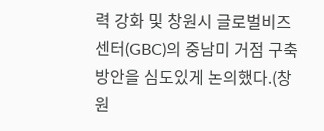력 강화 및 창원시 글로벌비즈센터(GBC)의 중남미 거점 구축 방안을 심도있게 논의했다.(창원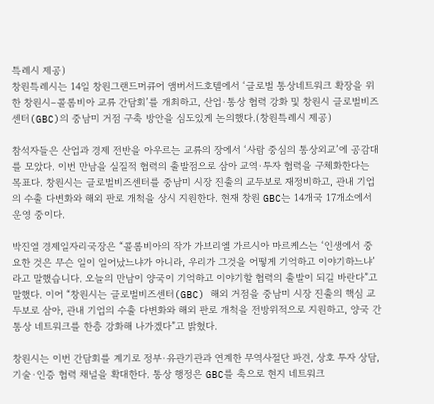특례시 제공)
창원특례시는 14일 창원그랜드머큐어 앰버서드호텔에서 ‘글로벌 통상네트워크 확장을 위한 창원시–콜롬비아 교류 간담회’를 개최하고, 산업·통상 협력 강화 및 창원시 글로벌비즈센터(GBC)의 중남미 거점 구축 방안을 심도있게 논의했다.(창원특례시 제공)

참석자들은 산업과 경제 전반을 아우르는 교류의 장에서 ‘사람 중심의 통상외교’에 공감대를 모았다. 이번 만남을 실질적 협력의 출발점으로 삼아 교역·투자 협력을 구체화한다는 목표다. 창원시는 글로벌비즈센터를 중남미 시장 진출의 교두보로 재정비하고, 관내 기업의 수출 다변화와 해외 판로 개척을 상시 지원한다. 현재 창원 GBC는 14개국 17개소에서 운영 중이다.

박진열 경제일자리국장은 “콜롬비아의 작가 가브리엘 가르시아 마르케스는 ‘인생에서 중요한 것은 무슨 일이 일어났느냐가 아니라, 우리가 그것을 어떻게 기억하고 이야기하느냐’라고 말했습니다. 오늘의 만남이 양국이 기억하고 이야기할 협력의 출발이 되길 바란다”고 말했다. 이어 “창원시는 글로벌비즈센터(GBC) 해외 거점을 중남미 시장 진출의 핵심 교두보로 삼아, 관내 기업의 수출 다변화와 해외 판로 개척을 전방위적으로 지원하고, 양국 간 통상 네트워크를 한층 강화해 나가겠다”고 밝혔다.

창원시는 이번 간담회를 계기로 정부·유관기관과 연계한 무역사절단 파견, 상호 투자 상담, 기술·인증 협력 채널을 확대한다. 통상 행정은 GBC를 축으로 현지 네트워크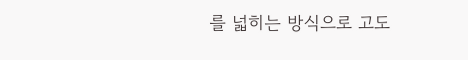를 넓히는 방식으로 고도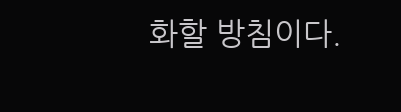화할 방침이다.